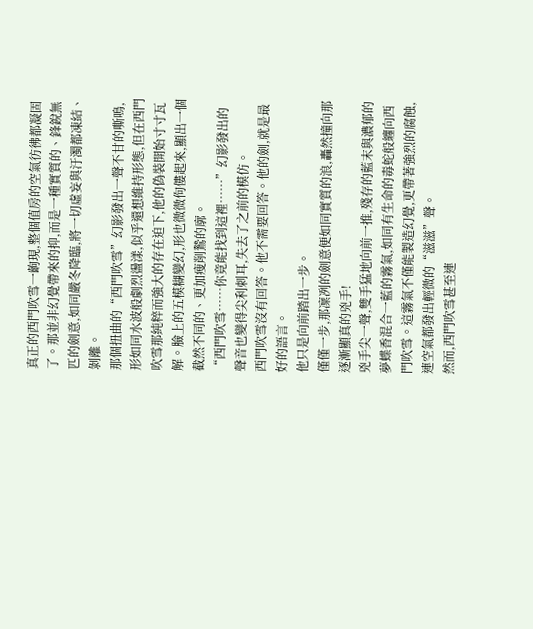真正的西門吹雪一齣現,整個值房的空氣彷彿都凝固了。那並非幻覺帶來的抑,而是一種實質的、鋒銳無匹的劍意,如同嚴冬降臨,將一切虛妄與汙濁都凍結、剝離。
那個扭曲的“西門吹雪”幻影發出一聲不甘的嘶鳴,形如同水波般劇烈盪漾,似乎還想維持形態,但在西門吹雪那純粹而強大的存在迫下,他的偽裝開始寸寸瓦解。臉上的五模糊變幻,形也微微佝僂起來,顯出一個截然不同的、更加瘦削鷙的廓。
“西門吹雪……你竟能找到這裡……”幻影發出的聲音也變得尖利刺耳,失去了之前的模仿。
西門吹雪沒有回答。他不需要回答。他的劍,就是最好的語言。
他只是向前踏出一步。
僅僅一步,那凜冽的劍意便如同實質的浪,轟然撞向那逐漸顯真的兇手!
兇手尖一聲,雙手猛地向前一推,殘存的藍末與濃郁的夢蝶香混合一藍的霧氣,如同有生命的毒蛇般纏向西門吹雪。這霧氣不僅能製造幻覺,更帶著強烈的腐蝕,連空氣都發出輕微的“滋滋”聲。
然而,西門吹雪甚至連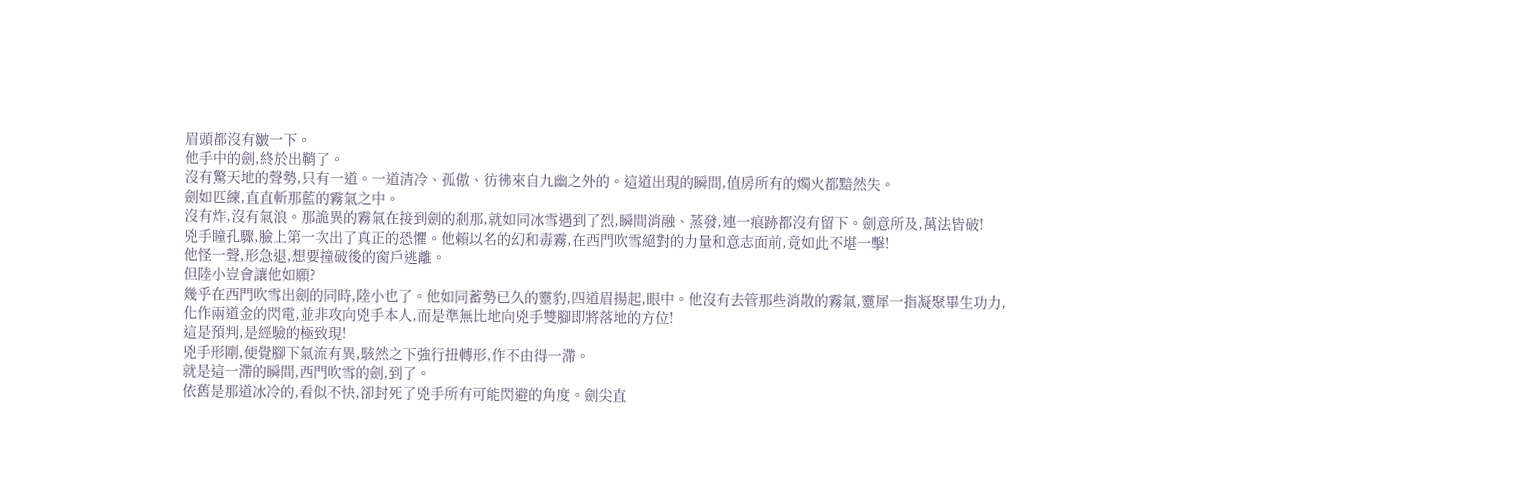眉頭都沒有皺一下。
他手中的劍,終於出鞘了。
沒有驚天地的聲勢,只有一道。一道清冷、孤傲、彷彿來自九幽之外的。這道出現的瞬間,值房所有的燭火都黯然失。
劍如匹練,直直斬那藍的霧氣之中。
沒有炸,沒有氣浪。那詭異的霧氣在接到劍的剎那,就如同冰雪遇到了烈,瞬間消融、蒸發,連一痕跡都沒有留下。劍意所及,萬法皆破!
兇手瞳孔驟,臉上第一次出了真正的恐懼。他賴以名的幻和毒霧,在西門吹雪絕對的力量和意志面前,竟如此不堪一擊!
他怪一聲,形急退,想要撞破後的窗戶逃離。
但陸小豈會讓他如願?
幾乎在西門吹雪出劍的同時,陸小也了。他如同蓄勢已久的靈豹,四道眉揚起,眼中。他沒有去管那些消散的霧氣,靈犀一指凝聚畢生功力,化作兩道金的閃電,並非攻向兇手本人,而是準無比地向兇手雙腳即將落地的方位!
這是預判,是經驗的極致現!
兇手形剛,便覺腳下氣流有異,駭然之下強行扭轉形,作不由得一滯。
就是這一滯的瞬間,西門吹雪的劍,到了。
依舊是那道冰冷的,看似不快,卻封死了兇手所有可能閃避的角度。劍尖直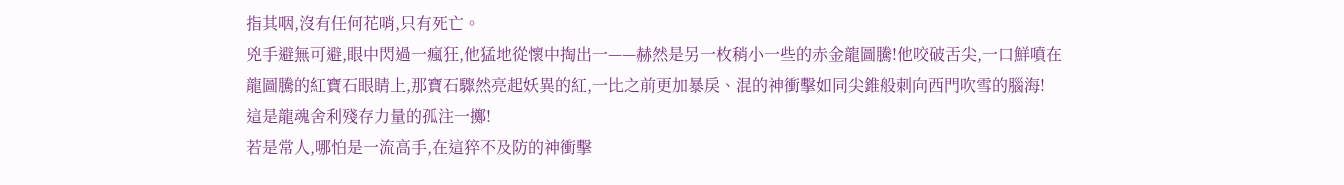指其咽,沒有任何花哨,只有死亡。
兇手避無可避,眼中閃過一瘋狂,他猛地從懷中掏出一——赫然是另一枚稍小一些的赤金龍圖騰!他咬破舌尖,一口鮮噴在龍圖騰的紅寶石眼睛上,那寶石驟然亮起妖異的紅,一比之前更加暴戾、混的神衝擊如同尖錐般刺向西門吹雪的腦海!
這是龍魂舍利殘存力量的孤注一擲!
若是常人,哪怕是一流高手,在這猝不及防的神衝擊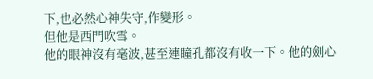下,也必然心神失守,作變形。
但他是西門吹雪。
他的眼神沒有毫波,甚至連瞳孔都沒有收一下。他的劍心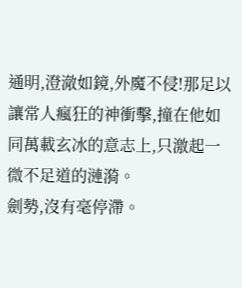通明,澄澈如鏡,外魔不侵!那足以讓常人瘋狂的神衝擊,撞在他如同萬載玄冰的意志上,只激起一微不足道的漣漪。
劍勢,沒有毫停滯。